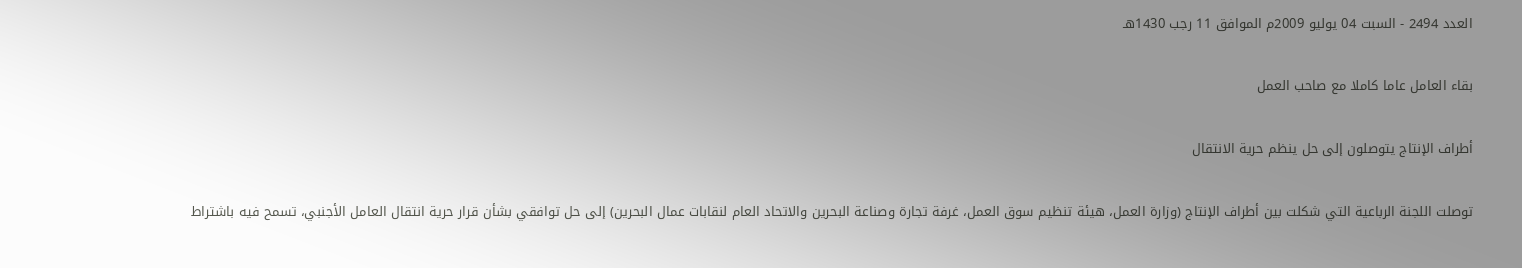العدد 2494 - السبت 04 يوليو 2009م الموافق 11 رجب 1430هـ

بقاء العامل عاما كاملا مع صاحب العمل

أطراف الإنتاج يتوصلون إلى حل ينظم حرية الانتقال

توصلت اللجنة الرباعية التي شكلت بين أطراف الإنتاج (وزارة العمل، هيئة تنظيم سوق العمل، غرفة تجارة وصناعة البحرين والاتحاد العام لنقابات عمال البحرين) إلى حل توافقي بشأن قرار حرية انتقال العامل الأجنبي، تسمح فيه باشتراط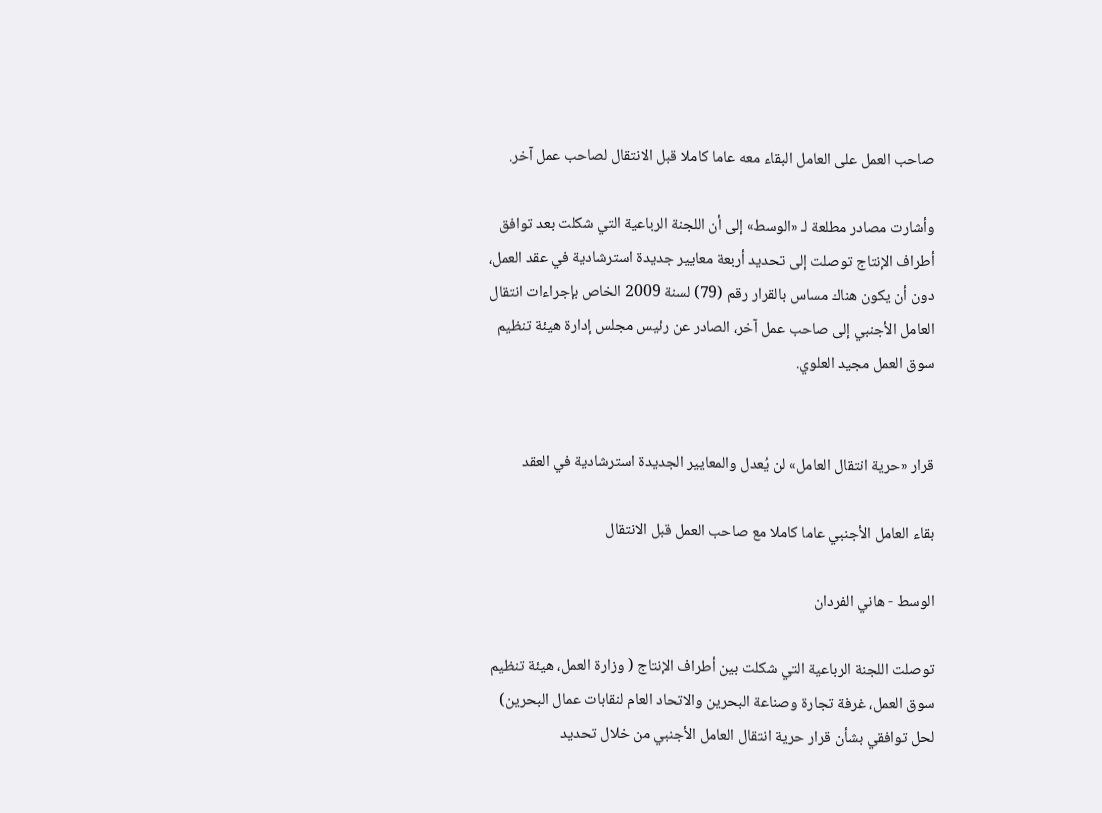صاحب العمل على العامل البقاء معه عاما كاملا قبل الانتقال لصاحب عمل آخر.

وأشارت مصادر مطلعة لـ «الوسط» إلى أن اللجنة الرباعية التي شكلت بعد توافق أطراف الإنتاج توصلت إلى تحديد أربعة معايير جديدة استرشادية في عقد العمل، دون أن يكون هناك مساس بالقرار رقم (79) لسنة 2009 الخاص بإجراءات انتقال العامل الأجنبي إلى صاحب عمل آخر، الصادر عن رئيس مجلس إدارة هيئة تنظيم سوق العمل مجيد العلوي.


قرار «حرية انتقال العامل» لن يُعدل والمعايير الجديدة استرشادية في العقد

بقاء العامل الأجنبي عاما كاملا مع صاحب العمل قبل الانتقال

الوسط - هاني الفردان

توصلت اللجنة الرباعية التي شكلت بين أطراف الإنتاج ( وزارة العمل، هيئة تنظيم سوق العمل، غرفة تجارة وصناعة البحرين والاتحاد العام لنقابات عمال البحرين) لحل توافقي بشأن قرار حرية انتقال العامل الأجنبي من خلال تحديد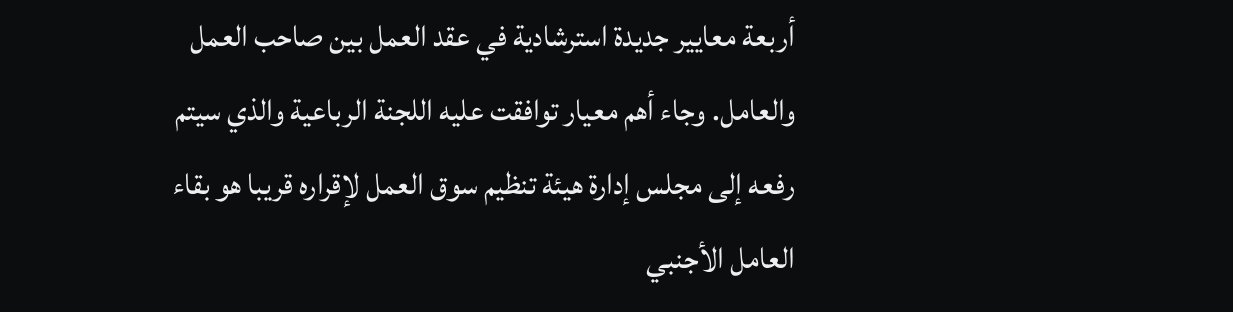أربعة معايير جديدة استرشادية في عقد العمل بين صاحب العمل والعامل. وجاء أهم معيار توافقت عليه اللجنة الرباعية والذي سيتم رفعه إلى مجلس إدارة هيئة تنظيم سوق العمل لإقراره قريبا هو بقاء العامل الأجنبي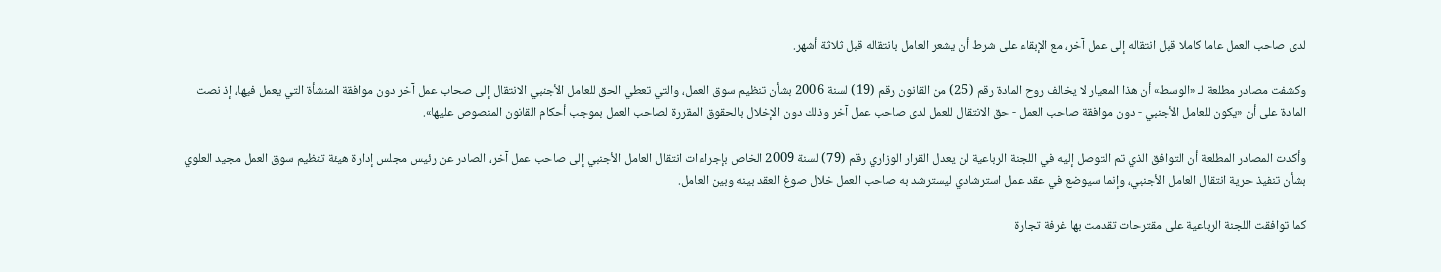لدى صاحب العمل عاما كاملا قبل انتقاله إلى عمل آخر، مع الإبقاء على شرط أن يشعر العامل بانتقاله قبل ثلاثة أشهر.

وكشفت مصادر مطلعة لـ «الوسط» أن هذا المعيار لا يخالف روح المادة رقم (25) من القانون رقم (19) لسنة 2006 بشأن تنظيم سوق العمل، والتي تعطي الحق للعامل الأجنبي الانتقال إلى صحاب عمل آخر دون موافقة المنشأة التي يعمل فيها، إذ نصت المادة على أن «يكون للعامل الأجنبي - دون موافقة صاحب العمل - حق الانتقال للعمل لدى صاحب عمل آخر وذلك دون الإخلال بالحقوق المقررة لصاحب العمل بموجب أحكام القانون المنصوص عليها».

وأكدت المصادر المطلعة أن التوافق الذي تم التوصل إليه في اللجنة الرباعية لن يعدل القرار الوزاري رقم (79) لسنة 2009 الخاص بإجراءات انتقال العامل الأجنبي إلى صاحب عمل آخر، الصادر عن رئيس مجلس إدارة هيئة تنظيم سوق العمل مجيد العلوي بشأن تنفيذ حرية انتقال العامل الأجنبي، وإنما سيوضع في عقد عمل استرشادي ليسترشد به صاحب العمل خلال صوغ العقد بينه وبين العامل.

كما توافقت اللجنة الرباعية على مقترحات تقدمت بها غرفة تجارة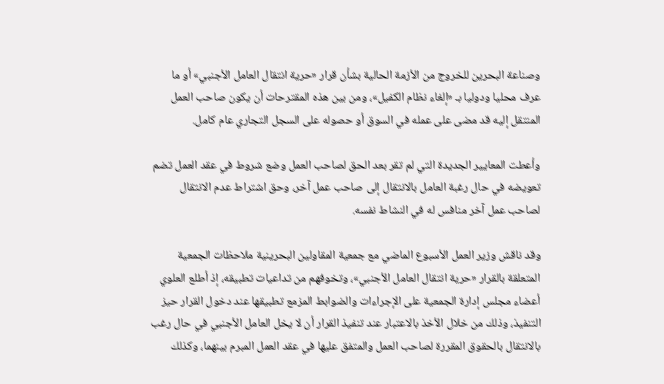وصناعة البحرين للخروج من الأزمة الحالية بشأن قرار «حرية انتقال العامل الأجنبي» أو ما عرف محليا ودوليا بـ «إلغاء نظام الكفيل»، ومن بين هذه المقترحات أن يكون صاحب العمل المنتقل إليه قد مضى على عمله في السوق أو حصوله على السجل التجاري عام كامل.

وأعطت المعايير الجديدة التي لم تقر بعد الحق لصاحب العمل وضع شروط في عقد العمل تضم تعويضه في حال رغبة العامل بالانتقال إلى صاحب عمل آخر، وحق اشتراط عدم الانتقال لصاحب عمل آخر منافس له في النشاط نفسه.

وقد ناقش وزير العمل الأسبوع الماضي مع جمعية المقاولين البحرينية ملاحظات الجمعية المتعلقة بالقرار «حرية انتقال العامل الأجنبي»، وتخوفهم من تداعيات تطبيقه، إذ أطلع العلوي أعضاء مجلس إدارة الجمعية على الإجراءات والضوابط المزمع تطبيقها عند دخول القرار حيز التنفيذ، وذلك من خلال الأخذ بالاعتبار عند تنفيذ القرار أن لا يخل العامل الأجنبي في حال رغب بالانتقال بالحقوق المقررة لصاحب العمل والمتفق عليها في عقد العمل المبرم بينهما، وكذلك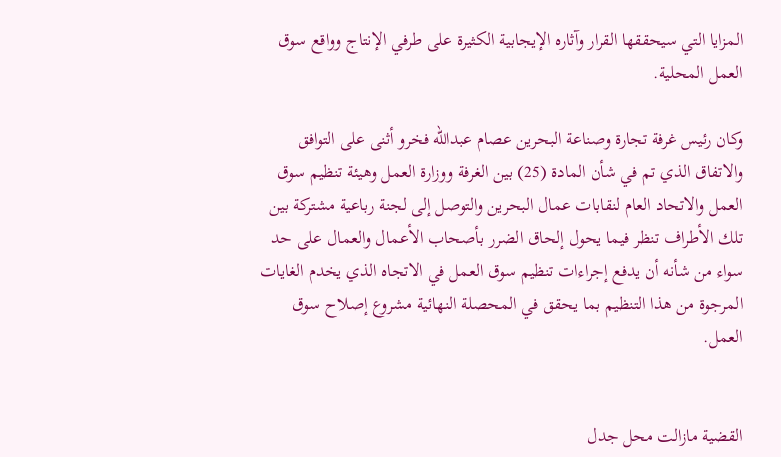المزايا التي سيحققها القرار وآثاره الإيجابية الكثيرة على طرفي الإنتاج وواقع سوق العمل المحلية.

وكان رئيس غرفة تجارة وصناعة البحرين عصام عبدالله فخرو أثنى على التوافق والاتفاق الذي تم في شأن المادة (25) بين الغرفة ووزارة العمل وهيئة تنظيم سوق العمل والاتحاد العام لنقابات عمال البحرين والتوصل إلى لجنة رباعية مشتركة بين تلك الأطراف تنظر فيما يحول إلحاق الضرر بأصحاب الأعمال والعمال على حد سواء من شأنه أن يدفع إجراءات تنظيم سوق العمل في الاتجاه الذي يخدم الغايات المرجوة من هذا التنظيم بما يحقق في المحصلة النهائية مشروع إصلاح سوق العمل.


القضية مازالت محل جدل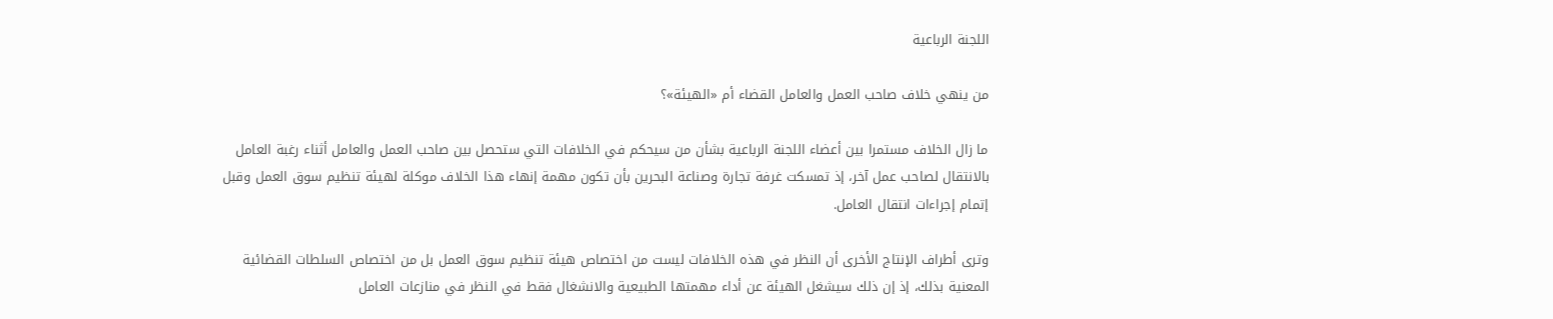اللجنة الرباعية

من ينهي خلاف صاحب العمل والعامل القضاء أم «الهيئة»؟

ما زال الخلاف مستمرا بين أعضاء اللجنة الرباعية بشأن من سيحكم في الخلافات التي ستحصل بين صاحب العمل والعامل أثناء رغبة العامل بالانتقال لصاحب عمل آخر، إذ تمسكت غرفة تجارة وصناعة البحرين بأن تكون مهمة إنهاء هذا الخلاف موكلة لهيئة تنظيم سوق العمل وقبل إتمام إجراءات انتقال العامل.

وترى أطراف الإنتاج الأخرى أن النظر في هذه الخلافات ليست من اختصاص هيئة تنظيم سوق العمل بل من اختصاص السلطات القضائية المعنية بذلك، إذ إن ذلك سيشغل الهيئة عن أداء مهمتها الطبيعية والانشغال فقط في النظر في منازعات العامل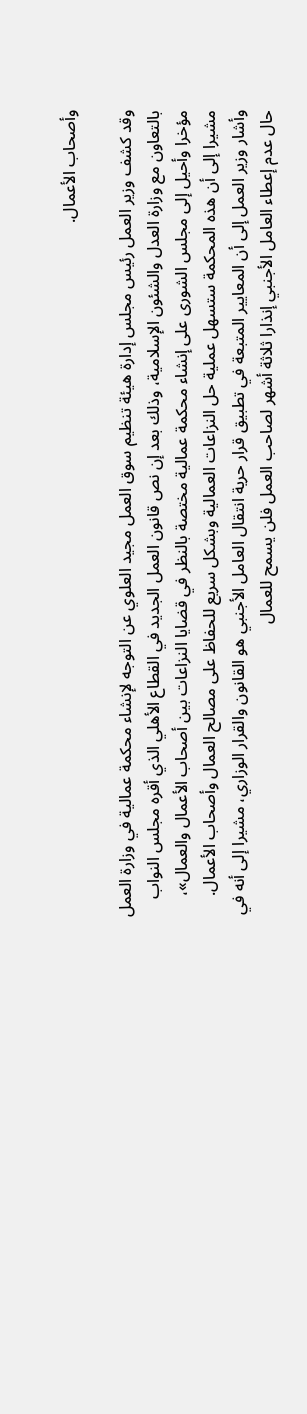وأصحاب الأعمال.

وقد كشف وزير العمل رئيس مجلس إدارة هيئة تنظيم سوق العمل مجيد العلوي عن التوجه لإنشاء محكمة عمالية في وزارة العمل بالتعاون مع وزارة العدل والشئون الإسلامية، وذلك بعد إن نص قانون العمل الجديد في القطاع الأهلي الذي أقره مجلس النواب مؤخرا وأحيل إلى مجلس الشورى على إنشاء محكمة عمالية مختصة بالنظر في قضايا النزاعات بين أصحاب الأعمال والعمال»، مشيرا إلى أن هذه المحكمة ستسهل عملية حل النزاعات العمالية وبشكل سريع للحفاظ على مصالح العمال وأصحاب الأعمال. وأشار وزير العمل إلى أن المعايير المتبعة في تطبيق قرار حرية انتقال العامل الأجنبي هو القانون والقرار الوزاري، مشيرا إلى أنه في حال عدم إعطاء العامل الأجنبي إنذارا ثلاثة أشهر لصاحب العمل فلن يسمح للعمال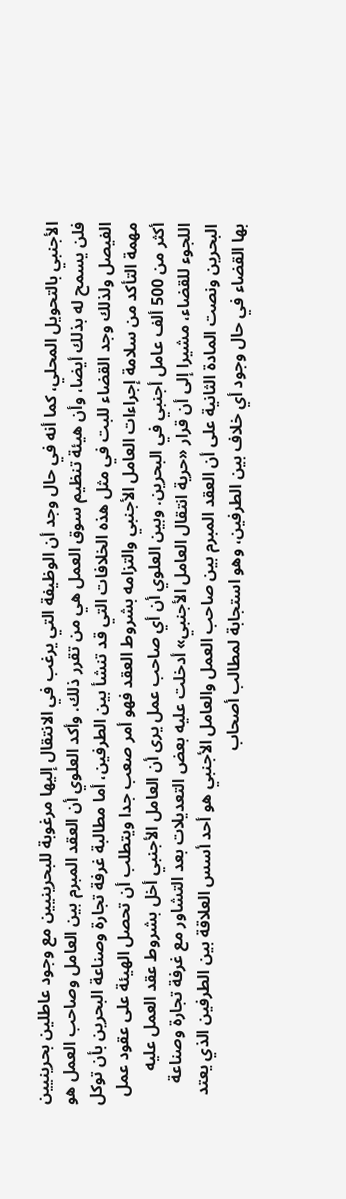الأجنبي بالتحويل المحلي، كما أنه في حال وجد أن الوظيفة التي يرغب في الانتقال إليها مرغوبة للبحرينيين مع وجود عاطلين بحرينيين فلن يسمح له بذلك أيضا، وأن هيئة تنظيم سوق العمل هي من تقرر ذلك. وأكد العلوي أن العقد المبرم بين العامل وصاحب العمل هو الفيصل ولذلك وجد القضاء للبت في مثل هذه الخلافات التي قد تنشأ بين الطرفين، أما مطالبة غرفة تجارة وصناعة البحرين بأن توكل مهمة التأكد من سلامة إجراءات العامل الأجنبي والتزامه بشروط العقد فهو أمر صعب جدا ويتطلب أن تحصل الهيئة على عقود عمل أكثر من 500 ألف عامل أجنبي في البحرين. وبين العلوي أن أي صاحب عمل يرى أن العامل الأجنبي أخل بشروط عقد العمل عليه اللجوء للقضاء، مشيرا إلى أن قرار «حرية انتقال العامل الأجنبي» أدخلت عليه بعض التعديلات بعد التشاور مع غرفة تجارة وصناعة البحرين ونصت المادة الثانية على أن العقد المبرم بين صاحب العمل والعامل الأجنبي هو أحد أسس العلاقة بين الطرفين الذي يعتد بها القضاء في حال وجود أي خلاف بين الطرفين، وهو استجابة لمطالب أصحاب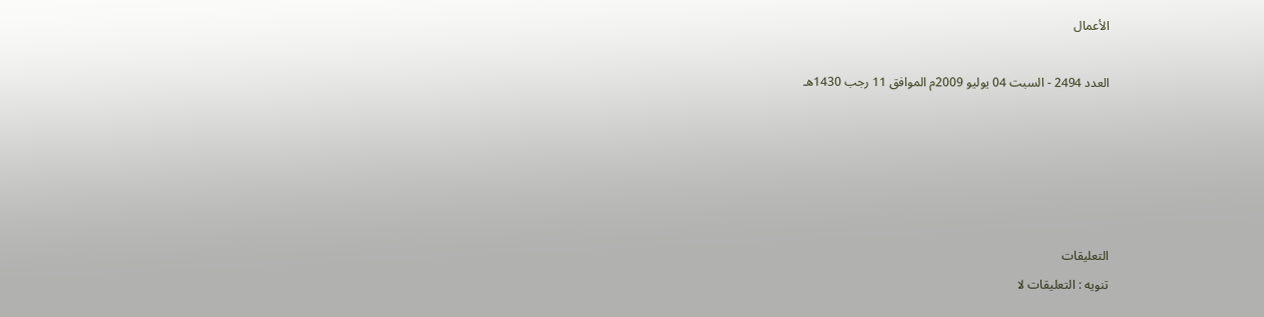الأعمال

العدد 2494 - السبت 04 يوليو 2009م الموافق 11 رجب 1430هـ





التعليقات
تنويه : التعليقات لا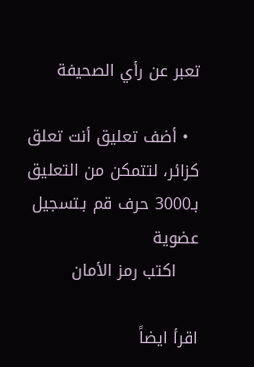تعبر عن رأي الصحيفة

  • أضف تعليق أنت تعلق كزائر، لتتمكن من التعليق بـ3000 حرف قم بـتسجيل عضوية
    اكتب رمز الأمان

اقرأ ايضاً